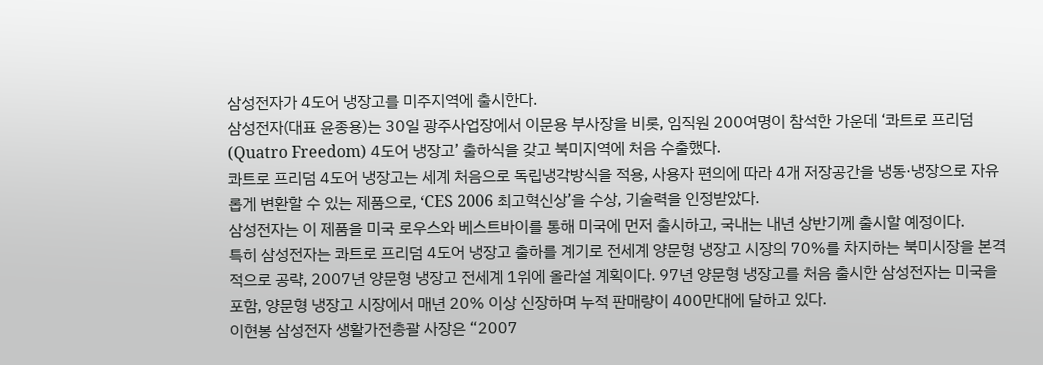삼성전자가 4도어 냉장고를 미주지역에 출시한다.
삼성전자(대표 윤종용)는 30일 광주사업장에서 이문용 부사장을 비롯, 임직원 200여명이 참석한 가운데 ‘콰트로 프리덤(Quatro Freedom) 4도어 냉장고’ 출하식을 갖고 북미지역에 처음 수출했다.
콰트로 프리덤 4도어 냉장고는 세계 처음으로 독립냉각방식을 적용, 사용자 편의에 따라 4개 저장공간을 냉동·냉장으로 자유롭게 변환할 수 있는 제품으로, ‘CES 2006 최고혁신상’을 수상, 기술력을 인정받았다.
삼성전자는 이 제품을 미국 로우스와 베스트바이를 통해 미국에 먼저 출시하고, 국내는 내년 상반기께 출시할 예정이다.
특히 삼성전자는 콰트로 프리덤 4도어 냉장고 출하를 계기로 전세계 양문형 냉장고 시장의 70%를 차지하는 북미시장을 본격적으로 공략, 2007년 양문형 냉장고 전세계 1위에 올라설 계획이다. 97년 양문형 냉장고를 처음 출시한 삼성전자는 미국을 포함, 양문형 냉장고 시장에서 매년 20% 이상 신장하며 누적 판매량이 400만대에 달하고 있다.
이현봉 삼성전자 생활가전총괄 사장은 “2007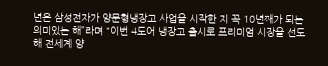년은 삼성전자가 양문형냉장고 사업을 시작한 지 꼭 10년째가 되는 의미있는 해”라며 “이번 4도어 냉장고 출시로 프리미엄 시장을 선도해 전세계 양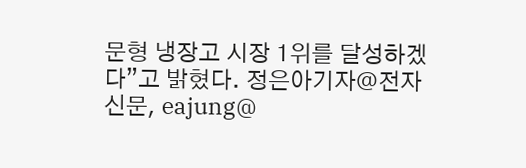문형 냉장고 시장 1위를 달성하겠다”고 밝혔다. 정은아기자@전자신문, eajung@